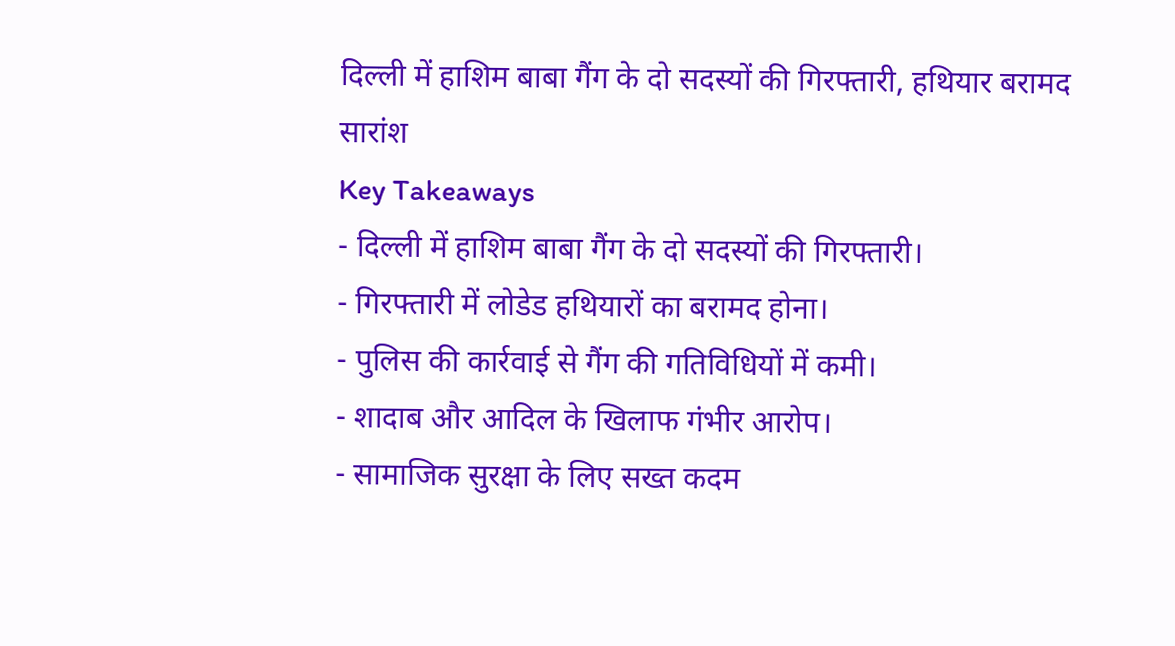दिल्ली में हाशिम बाबा गैंग के दो सदस्यों की गिरफ्तारी, हथियार बरामद
सारांश
Key Takeaways
- दिल्ली में हाशिम बाबा गैंग के दो सदस्यों की गिरफ्तारी।
- गिरफ्तारी में लोडेड हथियारों का बरामद होना।
- पुलिस की कार्रवाई से गैंग की गतिविधियों में कमी।
- शादाब और आदिल के खिलाफ गंभीर आरोप।
- सामाजिक सुरक्षा के लिए सख्त कदम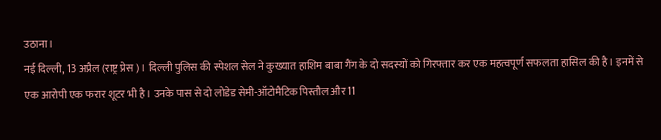उठाना।
नई दिल्ली, 13 अप्रैल (राष्ट्र प्रेस)। दिल्ली पुलिस की स्पेशल सेल ने कुख्यात हाशिम बाबा गैंग के दो सदस्यों को गिरफ्तार कर एक महत्वपूर्ण सफलता हासिल की है। इनमें से एक आरोपी एक फरार शूटर भी है। उनके पास से दो लोडेड सेमी-ऑटोमैटिक पिस्तौल और 11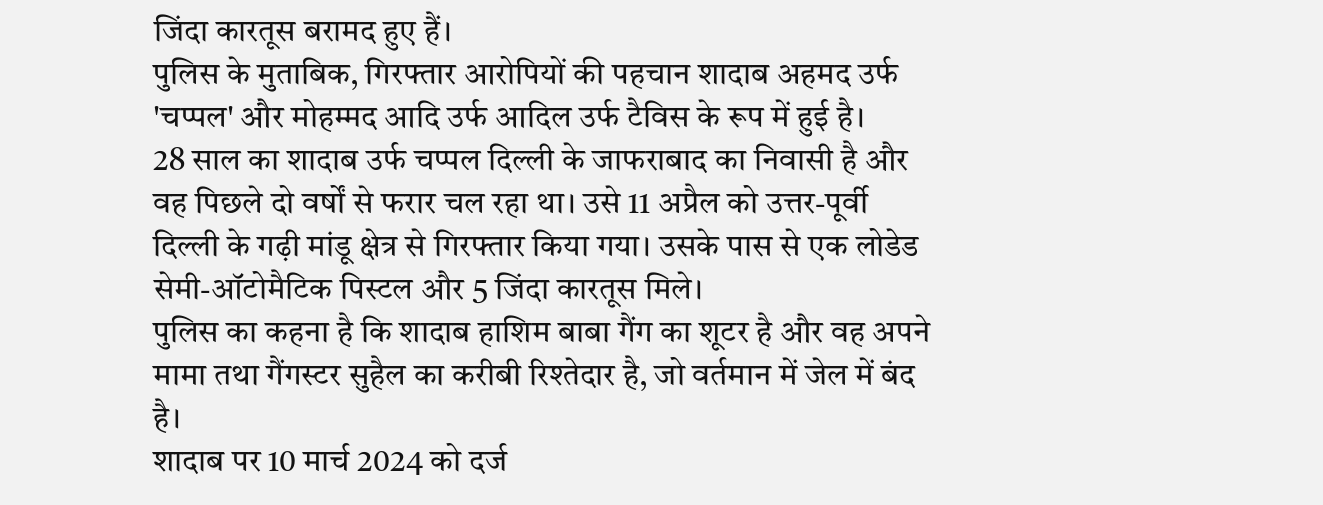जिंदा कारतूस बरामद हुए हैं।
पुलिस के मुताबिक, गिरफ्तार आरोपियों की पहचान शादाब अहमद उर्फ 'चप्पल' और मोहम्मद आदि उर्फ आदिल उर्फ टैविस के रूप में हुई है।
28 साल का शादाब उर्फ चप्पल दिल्ली के जाफराबाद का निवासी है और वह पिछले दो वर्षों से फरार चल रहा था। उसे 11 अप्रैल को उत्तर-पूर्वी दिल्ली के गढ़ी मांडू क्षेत्र से गिरफ्तार किया गया। उसके पास से एक लोडेड सेमी-ऑटोमैटिक पिस्टल और 5 जिंदा कारतूस मिले।
पुलिस का कहना है कि शादाब हाशिम बाबा गैंग का शूटर है और वह अपने मामा तथा गैंगस्टर सुहैल का करीबी रिश्तेदार है, जो वर्तमान में जेल में बंद है।
शादाब पर 10 मार्च 2024 को दर्ज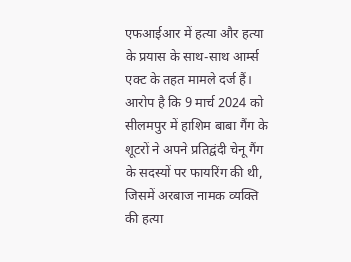एफआईआर में हत्या और हत्या के प्रयास के साथ-साथ आर्म्स एक्ट के तहत मामले दर्ज हैं। आरोप है कि 9 मार्च 2024 को सीलमपुर में हाशिम बाबा गैंग के शूटरों ने अपने प्रतिद्वंदी चेनू गैंग के सदस्यों पर फायरिंग की थी, जिसमें अरबाज नामक व्यक्ति की हत्या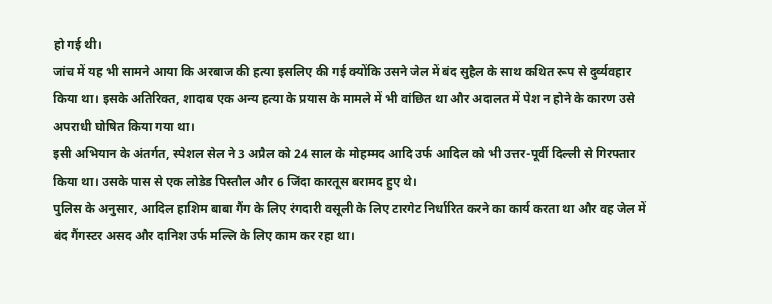हो गई थी।
जांच में यह भी सामने आया कि अरबाज की हत्या इसलिए की गई क्योंकि उसने जेल में बंद सुहैल के साथ कथित रूप से दुर्व्यवहार किया था। इसके अतिरिक्त, शादाब एक अन्य हत्या के प्रयास के मामले में भी वांछित था और अदालत में पेश न होने के कारण उसे अपराधी घोषित किया गया था।
इसी अभियान के अंतर्गत, स्पेशल सेल ने 3 अप्रैल को 24 साल के मोहम्मद आदि उर्फ आदिल को भी उत्तर-पूर्वी दिल्ली से गिरफ्तार किया था। उसके पास से एक लोडेड पिस्तौल और 6 जिंदा कारतूस बरामद हुए थे।
पुलिस के अनुसार, आदिल हाशिम बाबा गैंग के लिए रंगदारी वसूली के लिए टारगेट निर्धारित करने का कार्य करता था और वह जेल में बंद गैंगस्टर असद और दानिश उर्फ मल्लि के लिए काम कर रहा था।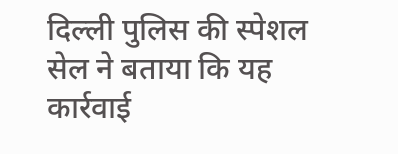दिल्ली पुलिस की स्पेशल सेल ने बताया कि यह कार्रवाई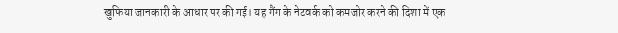खुफिया जानकारी के आधार पर की गई। यह गैंग के नेटवर्क को कमजोर करने की दिशा में एक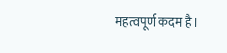महत्वपूर्ण कदम है।